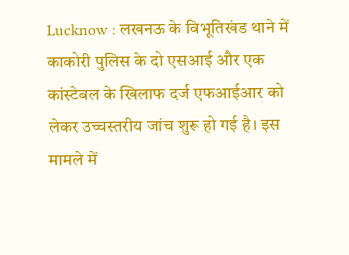Lucknow : लखनऊ के विभूतिखंड थाने में काकोरी पुलिस के दो एसआई और एक कांस्टेबल के खिलाफ दर्ज एफआईआर को लेकर उच्चस्तरीय जांच शुरू हो गई है। इस मामले में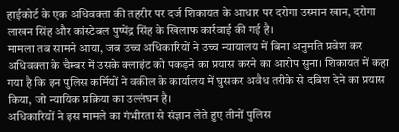हाईकोर्ट के एक अधिवक्ता की तहरीर पर दर्ज शिकायत के आधार पर दरोगा उस्मान खान, दरोगा लाखन सिंह और कांस्टेबल पुष्पेंद्र सिंह के खिलाफ कार्रवाई की गई है।
मामला तब सामने आया, जब उच्च अधिकारियों ने उच्च न्यायालय में बिना अनुमति प्रवेश कर अधिवक्ता के चैम्बर में उसके क्लाइंट को पकड़ने का प्रयास करने का आरोप सुना। शिकायत में कहा गया है कि इन पुलिस कर्मियों ने वकील के कार्यालय में घुसकर अवैध तरीके से दबिश देने का प्रयास किया, जो न्यायिक प्रक्रिया का उल्लंघन है।
अधिकारियों ने इस मामले का गंभीरता से संज्ञान लेते हुए तीनों पुलिस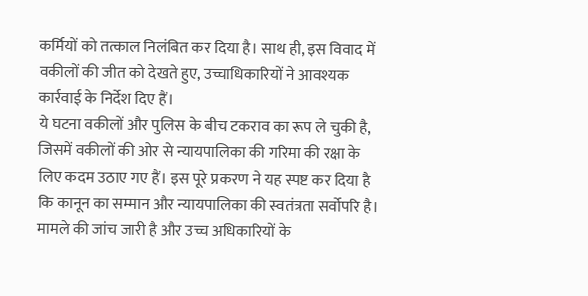कर्मियों को तत्काल निलंबित कर दिया है। साथ ही, इस विवाद में वकीलों की जीत को देखते हुए, उच्चाधिकारियों ने आवश्यक कार्रवाई के निर्देश दिए हैं।
ये घटना वकीलों और पुलिस के बीच टकराव का रूप ले चुकी है, जिसमें वकीलों की ओर से न्यायपालिका की गरिमा की रक्षा के लिए कदम उठाए गए हैं। इस पूरे प्रकरण ने यह स्पष्ट कर दिया है कि कानून का सम्मान और न्यायपालिका की स्वतंत्रता सर्वोपरि है।
मामले की जांच जारी है और उच्च अधिकारियों के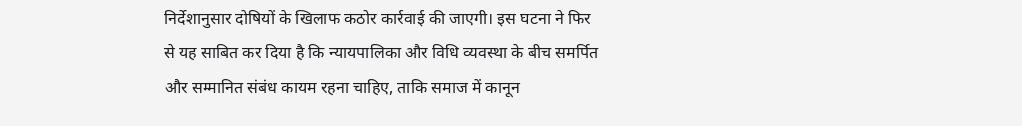निर्देशानुसार दोषियों के खिलाफ कठोर कार्रवाई की जाएगी। इस घटना ने फिर से यह साबित कर दिया है कि न्यायपालिका और विधि व्यवस्था के बीच समर्पित और सम्मानित संबंध कायम रहना चाहिए, ताकि समाज में कानून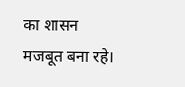का शासन मजबूत बना रहे।